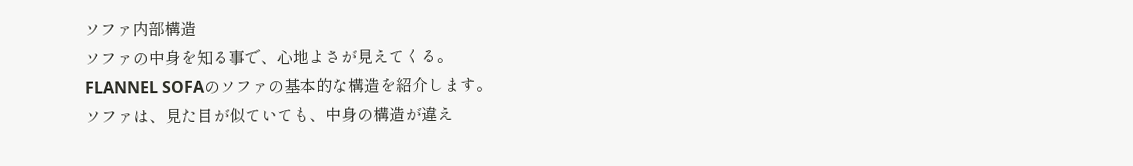ソファ内部構造
ソファの中身を知る事で、心地よさが見えてくる。
FLANNEL SOFAのソファの基本的な構造を紹介します。
ソファは、見た目が似ていても、中身の構造が違え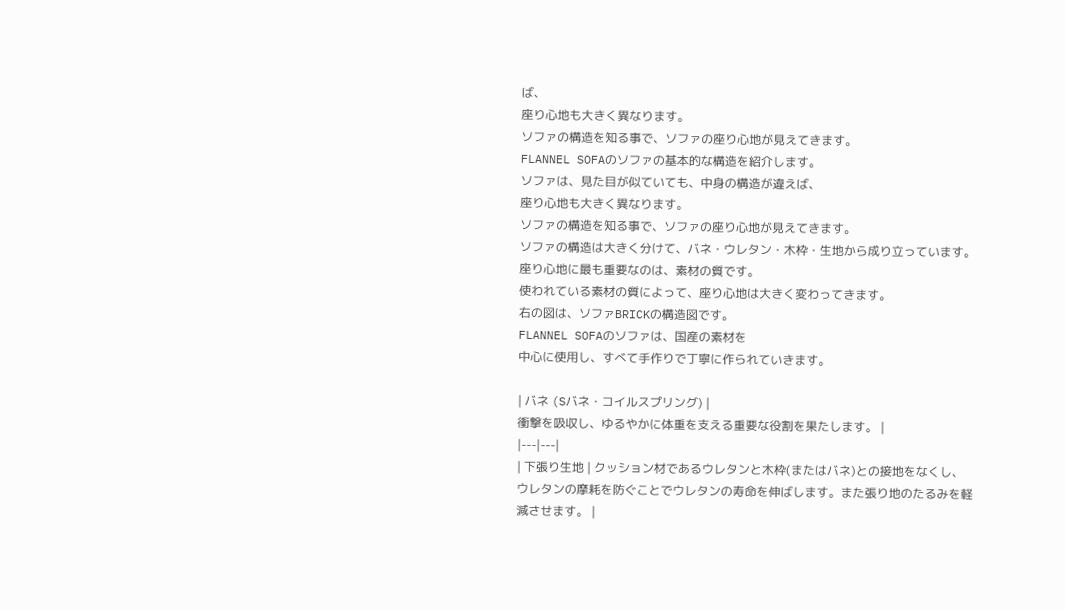ば、
座り心地も大きく異なります。
ソファの構造を知る事で、ソファの座り心地が見えてきます。
FLANNEL SOFAのソファの基本的な構造を紹介します。
ソファは、見た目が似ていても、中身の構造が違えば、
座り心地も大きく異なります。
ソファの構造を知る事で、ソファの座り心地が見えてきます。
ソファの構造は大きく分けて、バネ・ウレタン・木枠・生地から成り立っています。
座り心地に最も重要なのは、素材の質です。
使われている素材の質によって、座り心地は大きく変わってきます。
右の図は、ソファBRICKの構造図です。
FLANNEL SOFAのソファは、国産の素材を
中心に使用し、すべて手作りで丁寧に作られていきます。

| バネ (Sバネ・コイルスプリング) |
衝撃を吸収し、ゆるやかに体重を支える重要な役割を果たします。 |
|---|---|
| 下張り生地 | クッション材であるウレタンと木枠(またはバネ)との接地をなくし、ウレタンの摩耗を防ぐことでウレタンの寿命を伸ばします。また張り地のたるみを軽減させます。 |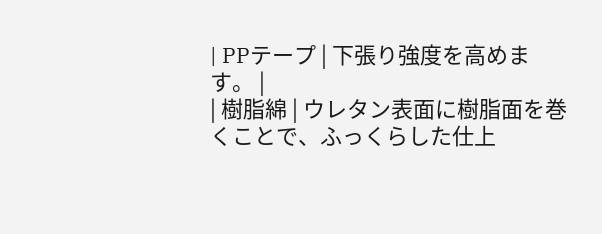| PPテープ | 下張り強度を高めます。 |
| 樹脂綿 | ウレタン表面に樹脂面を巻くことで、ふっくらした仕上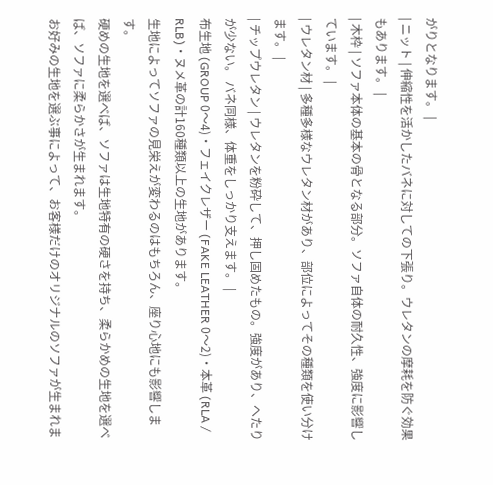がりとなります。 |
| ニット | 伸縮性を活かしたバネに対しての下張り。ウレタンの摩耗を防ぐ効果もあります。 |
| 木枠 | ソファ本体の基本の骨となる部分。ソファ自体の耐久性、強度に影響しています。 |
| ウレタン材 | 多種多様なウレタン材があり、部位によってその種類を使い分けます。 |
| チップウレタン | ウレタンを粉砕して、押し固めたもの。強度があり、へたりが少ない。 バネ同様、体重をしっかり支えます。 |
布生地 (GROUP 0〜4)・フェイクレザー (FAKE LEATHER 0〜2)・本革 (RLA / RLB)・ヌメ革の計160種類以上の生地があります。
生地によってソファの見栄えが変わるのはもちろん、座り心地にも影響します。
硬めの生地を選べば、ソファは生地特有の硬さを持ち、柔らかめの生地を選べば、ソファに柔らかさが生まれます。
お好みの生地を選ぶ事によって、お客様だけのオリジナルのソファが生まれま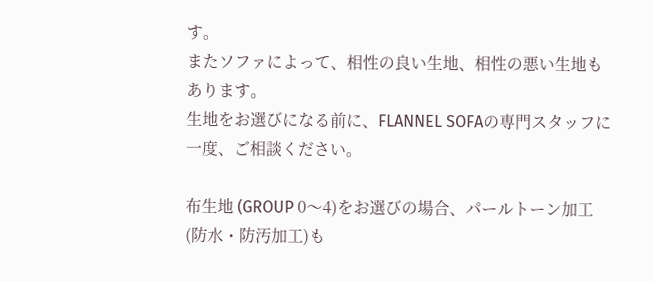す。
またソファによって、相性の良い生地、相性の悪い生地もあります。
生地をお選びになる前に、FLANNEL SOFAの専門スタッフに一度、ご相談ください。

布生地 (GROUP 0〜4)をお選びの場合、パールトーン加工(防水・防汚加工)も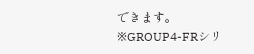できます。
※GROUP4-FRシリ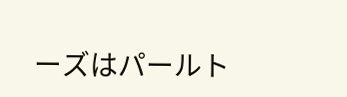ーズはパールト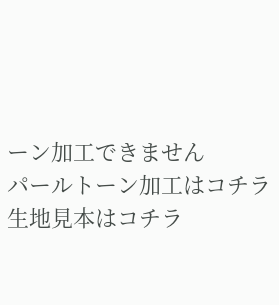ーン加工できません
パールトーン加工はコチラ
生地見本はコチラ